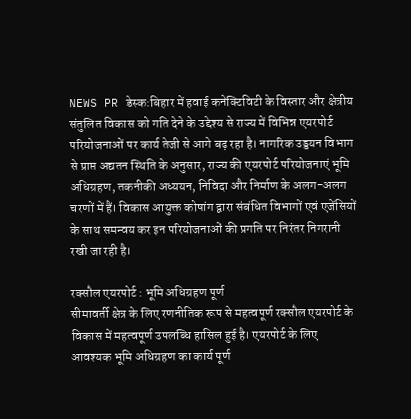NEWS PR डेस्क:बिहार में हवाई कनेक्टिविटी के विस्तार और क्षेत्रीय संतुलित विकास को गति देने के उद्देश्य से राज्य में विभिन्न एयरपोर्ट परियोजनाओं पर कार्य तेजी से आगे बढ़ रहा है। नागरिक उड्डयन विभाग से प्राप्त अद्यतन स्थिति के अनुसार, राज्य की एयरपोर्ट परियोजनाएं भूमि अधिग्रहण, तकनीकी अध्ययन, निविदा और निर्माण के अलग-अलग चरणों में हैं। विकास आयुक्त कोषांग द्वारा संबंधित विभागों एवं एजेंसियों के साथ समन्वय कर इन परियोजनाओं की प्रगति पर निरंतर निगरानी रखी जा रही है।

रक्सौल एयरपोर्ट : भूमि अधिग्रहण पूर्ण
सीमावर्ती क्षेत्र के लिए रणनीतिक रूप से महत्वपूर्ण रक्सौल एयरपोर्ट के विकास में महत्वपूर्ण उपलब्धि हासिल हुई है। एयरपोर्ट के लिए आवश्यक भूमि अधिग्रहण का कार्य पूर्ण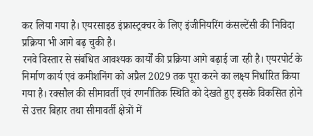कर लिया गया है। एयरसाइड इंफ्रास्ट्रक्चर के लिए इंजीनियरिंग कंसल्टेंसी की निविदा प्रक्रिया भी आगे बढ़ चुकी है।
रनवे विस्तार से संबंधित आवश्यक कार्यों की प्रक्रिया आगे बढ़ाई जा रही है। एयरपोर्ट के निर्माण कार्य एवं कमीशनिंग को अप्रैल 2029 तक पूरा करने का लक्ष्य निर्धारित किया गया है। रक्सौल की सीमावर्ती एवं रणनीतिक स्थिति को देखते हुए इसके विकसित होने से उत्तर बिहार तथा सीमावर्ती क्षेत्रों में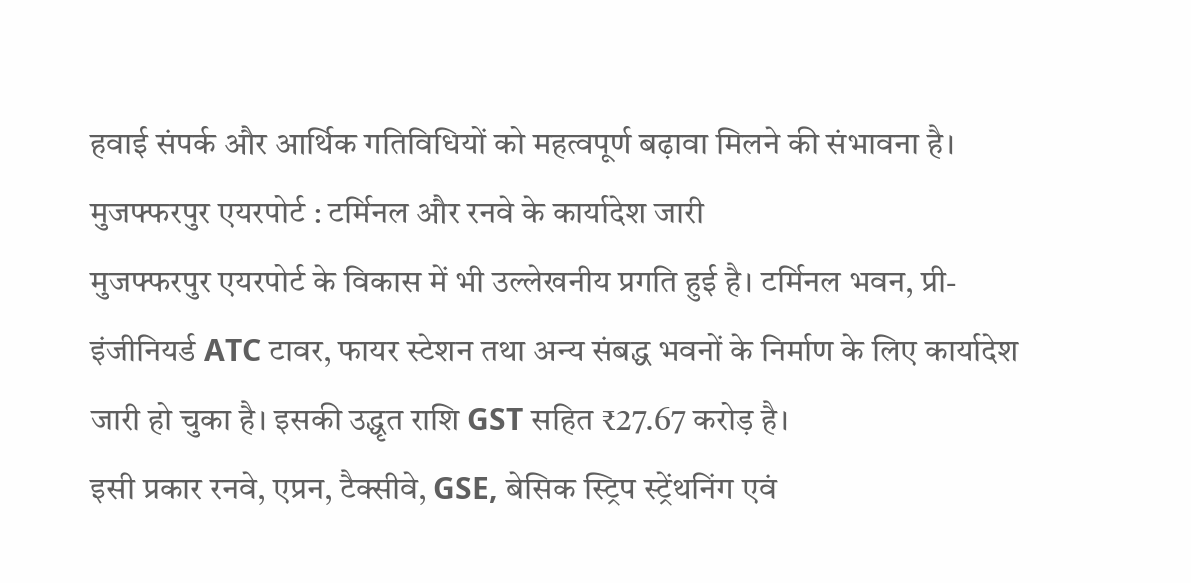हवाई संपर्क और आर्थिक गतिविधियों को महत्वपूर्ण बढ़ावा मिलने की संभावना है।
मुजफ्फरपुर एयरपोर्ट : टर्मिनल और रनवे के कार्यादेश जारी
मुजफ्फरपुर एयरपोर्ट के विकास में भी उल्लेखनीय प्रगति हुई है। टर्मिनल भवन, प्री-इंजीनियर्ड ATC टावर, फायर स्टेशन तथा अन्य संबद्ध भवनों के निर्माण के लिए कार्यादेश जारी हो चुका है। इसकी उद्धृत राशि GST सहित ₹27.67 करोड़ है।
इसी प्रकार रनवे, एप्रन, टैक्सीवे, GSE, बेसिक स्ट्रिप स्ट्रेंथनिंग एवं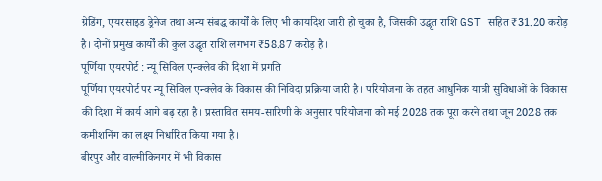ग्रेडिंग, एयरसाइड ड्रेनेज तथा अन्य संबद्ध कार्यों के लिए भी कार्यादेश जारी हो चुका है, जिसकी उद्धृत राशि GST सहित ₹31.20 करोड़ है। दोनों प्रमुख कार्यों की कुल उद्धृत राशि लगभग ₹58.87 करोड़ है।
पूर्णिया एयरपोर्ट : न्यू सिविल एन्क्लेव की दिशा में प्रगति
पूर्णिया एयरपोर्ट पर न्यू सिविल एन्क्लेव के विकास की निविदा प्रक्रिया जारी है। परियोजना के तहत आधुनिक यात्री सुविधाओं के विकास की दिशा में कार्य आगे बढ़ रहा है। प्रस्तावित समय-सारिणी के अनुसार परियोजना को मई 2028 तक पूरा करने तथा जून 2028 तक कमीशनिंग का लक्ष्य निर्धारित किया गया है।
बीरपुर और वाल्मीकिनगर में भी विकास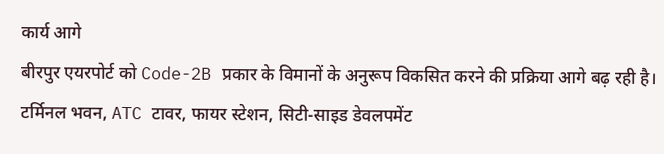कार्य आगे
बीरपुर एयरपोर्ट को Code-2B प्रकार के विमानों के अनुरूप विकसित करने की प्रक्रिया आगे बढ़ रही है। टर्मिनल भवन, ATC टावर, फायर स्टेशन, सिटी-साइड डेवलपमेंट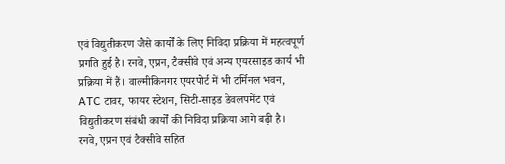एवं विद्युतीकरण जैसे कार्यों के लिए निविदा प्रक्रिया में महत्वपूर्ण प्रगति हुई है। रनवे, एप्रन, टैक्सीवे एवं अन्य एयरसाइड कार्य भी प्रक्रिया में हैं। वाल्मीकिनगर एयरपोर्ट में भी टर्मिनल भवन, ATC टावर, फायर स्टेशन, सिटी-साइड डेवलपमेंट एवं विद्युतीकरण संबंधी कार्यों की निविदा प्रक्रिया आगे बढ़ी है। रनवे, एप्रन एवं टैक्सीवे सहित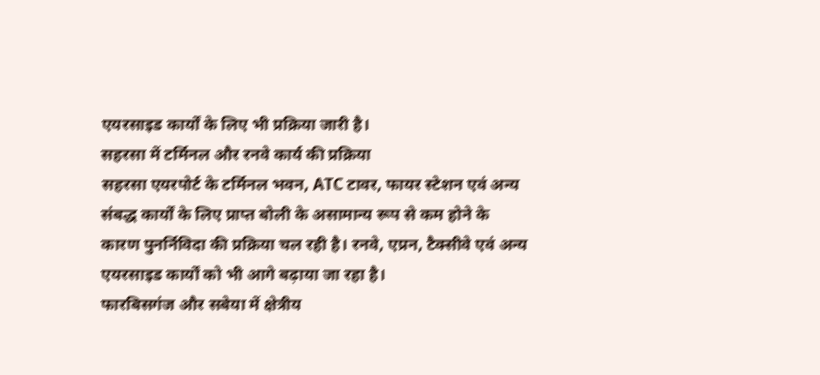एयरसाइड कार्यों के लिए भी प्रक्रिया जारी है।
सहरसा में टर्मिनल और रनवे कार्य की प्रक्रिया
सहरसा एयरपोर्ट के टर्मिनल भवन, ATC टावर, फायर स्टेशन एवं अन्य संबद्ध कार्यों के लिए प्राप्त बोली के असामान्य रूप से कम होने के कारण पुनर्निविदा की प्रक्रिया चल रही है। रनवे, एप्रन, टैक्सीवे एवं अन्य एयरसाइड कार्यों को भी आगे बढ़ाया जा रहा है।
फारबिसगंज और सबेया में क्षेत्रीय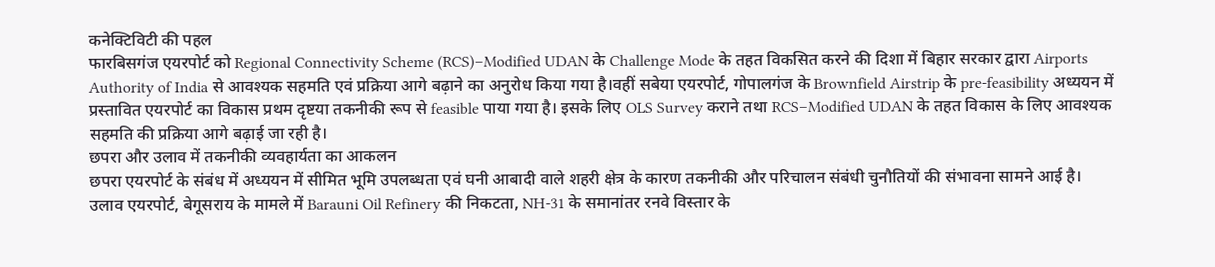कनेक्टिविटी की पहल
फारबिसगंज एयरपोर्ट को Regional Connectivity Scheme (RCS)–Modified UDAN के Challenge Mode के तहत विकसित करने की दिशा में बिहार सरकार द्वारा Airports Authority of India से आवश्यक सहमति एवं प्रक्रिया आगे बढ़ाने का अनुरोध किया गया है।वहीं सबेया एयरपोर्ट, गोपालगंज के Brownfield Airstrip के pre-feasibility अध्ययन में प्रस्तावित एयरपोर्ट का विकास प्रथम दृष्टया तकनीकी रूप से feasible पाया गया है। इसके लिए OLS Survey कराने तथा RCS–Modified UDAN के तहत विकास के लिए आवश्यक सहमति की प्रक्रिया आगे बढ़ाई जा रही है।
छपरा और उलाव में तकनीकी व्यवहार्यता का आकलन
छपरा एयरपोर्ट के संबंध में अध्ययन में सीमित भूमि उपलब्धता एवं घनी आबादी वाले शहरी क्षेत्र के कारण तकनीकी और परिचालन संबंधी चुनौतियों की संभावना सामने आई है।
उलाव एयरपोर्ट, बेगूसराय के मामले में Barauni Oil Refinery की निकटता, NH-31 के समानांतर रनवे विस्तार के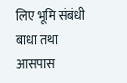लिए भूमि संबंधी बाधा तथा आसपास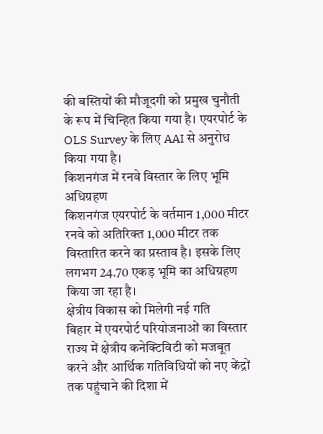की बस्तियों की मौजूदगी को प्रमुख चुनौती के रूप में चिन्हित किया गया है। एयरपोर्ट के OLS Survey के लिए AAI से अनुरोध किया गया है।
किशनगंज में रनवे विस्तार के लिए भूमि अधिग्रहण
किशनगंज एयरपोर्ट के वर्तमान 1,000 मीटर रनवे को अतिरिक्त 1,000 मीटर तक विस्तारित करने का प्रस्ताव है। इसके लिए लगभग 24.70 एकड़ भूमि का अधिग्रहण किया जा रहा है।
क्षेत्रीय विकास को मिलेगी नई गति
बिहार में एयरपोर्ट परियोजनाओं का विस्तार राज्य में क्षेत्रीय कनेक्टिविटी को मजबूत करने और आर्थिक गतिविधियों को नए केंद्रों तक पहुंचाने की दिशा में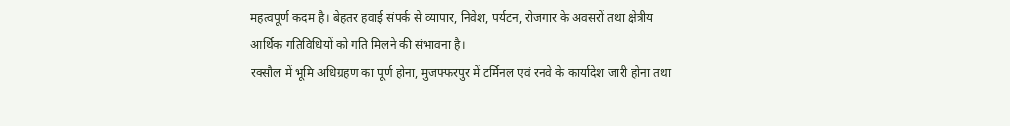महत्वपूर्ण कदम है। बेहतर हवाई संपर्क से व्यापार, निवेश, पर्यटन, रोजगार के अवसरों तथा क्षेत्रीय आर्थिक गतिविधियों को गति मिलने की संभावना है।
रक्सौल में भूमि अधिग्रहण का पूर्ण होना, मुजफ्फरपुर में टर्मिनल एवं रनवे के कार्यादेश जारी होना तथा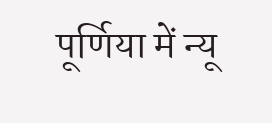पूर्णिया में न्यू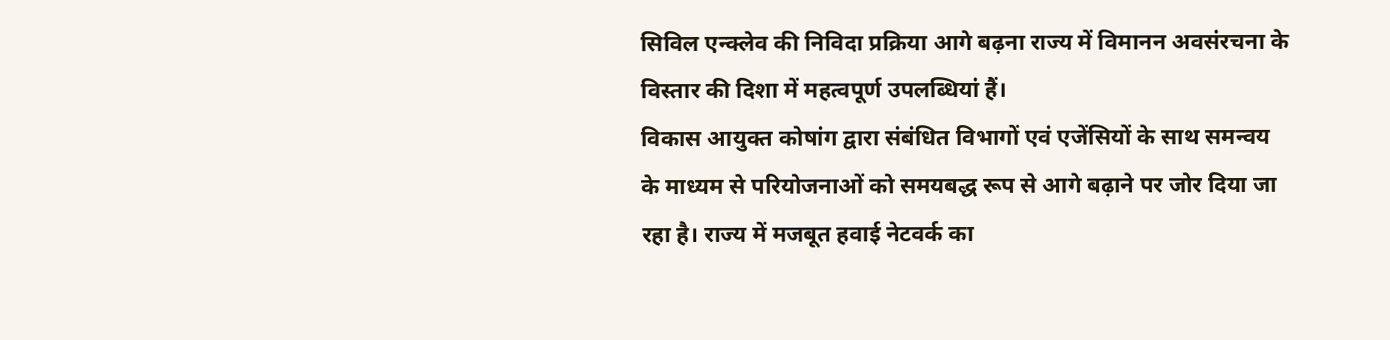सिविल एन्क्लेव की निविदा प्रक्रिया आगे बढ़ना राज्य में विमानन अवसंरचना के विस्तार की दिशा में महत्वपूर्ण उपलब्धियां हैं।
विकास आयुक्त कोषांग द्वारा संबंधित विभागों एवं एजेंसियों के साथ समन्वय के माध्यम से परियोजनाओं को समयबद्ध रूप से आगे बढ़ाने पर जोर दिया जा रहा है। राज्य में मजबूत हवाई नेटवर्क का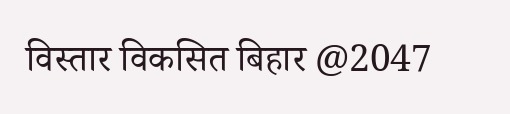विस्तार विकसित बिहार @2047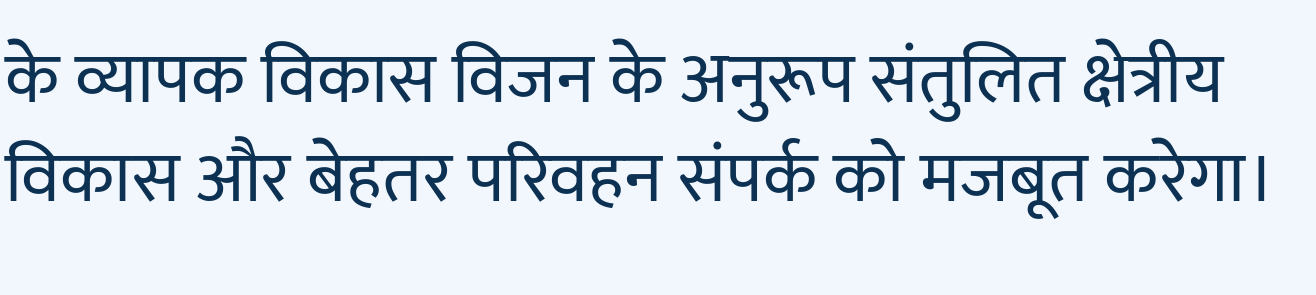के व्यापक विकास विजन के अनुरूप संतुलित क्षेत्रीय विकास और बेहतर परिवहन संपर्क को मजबूत करेगा।